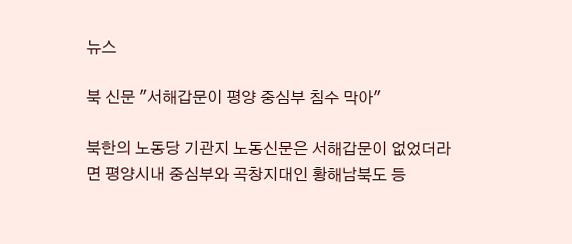뉴스

북 신문 "서해갑문이 평양 중심부 침수 막아"

북한의 노동당 기관지 노동신문은 서해갑문이 없었더라면 평양시내 중심부와 곡창지대인 황해남북도 등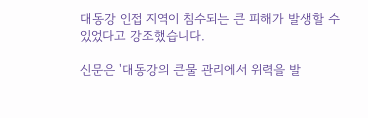대동강 인접 지역이 침수되는 큰 피해가 발생할 수 있었다고 강조했습니다.

신문은 '대동강의 큰물 관리에서 위력을 발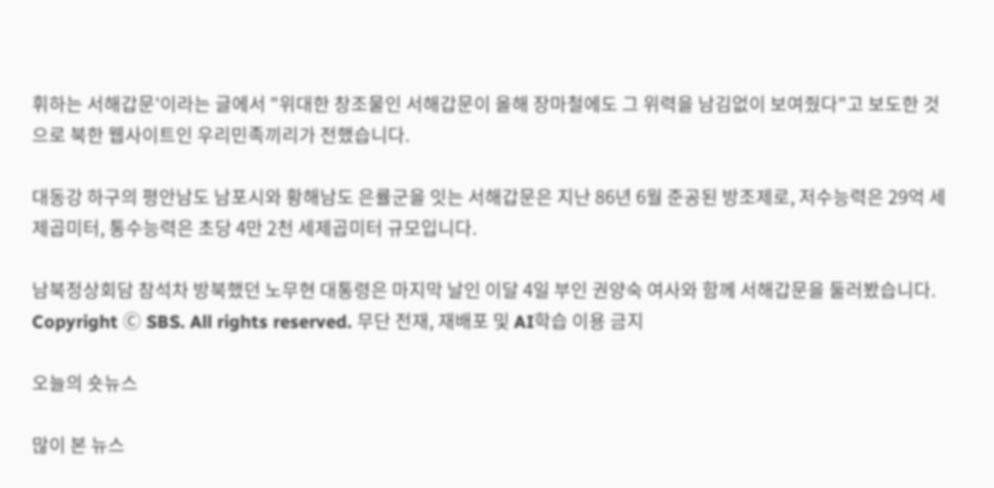휘하는 서해갑문'이라는 글에서 "위대한 창조물인 서해갑문이 올해 장마철에도 그 위력을 남김없이 보여줬다"고 보도한 것으로 북한 웹사이트인 우리민족끼리가 전했습니다.

대동강 하구의 평안남도 남포시와 황해남도 은률군을 잇는 서해갑문은 지난 86년 6월 준공된 방조제로, 저수능력은 29억 세제곱미터, 통수능력은 초당 4만 2천 세제곱미터 규모입니다.

남북정상회담 참석차 방북했던 노무현 대통령은 마지막 날인 이달 4일 부인 권양숙 여사와 함께 서해갑문을 둘러봤습니다.
Copyright Ⓒ SBS. All rights reserved. 무단 전재, 재배포 및 AI학습 이용 금지

오늘의 숏뉴스

많이 본 뉴스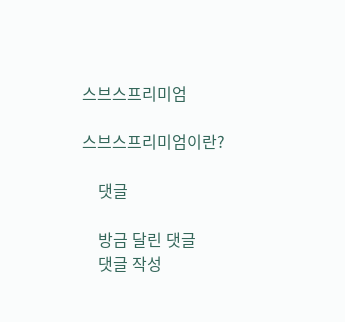스브스프리미엄

스브스프리미엄이란?

    댓글

    방금 달린 댓글
    댓글 작성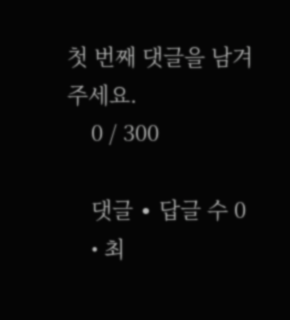첫 번째 댓글을 남겨주세요.
    0 / 300

    댓글 ∙ 답글 수 0
    • 최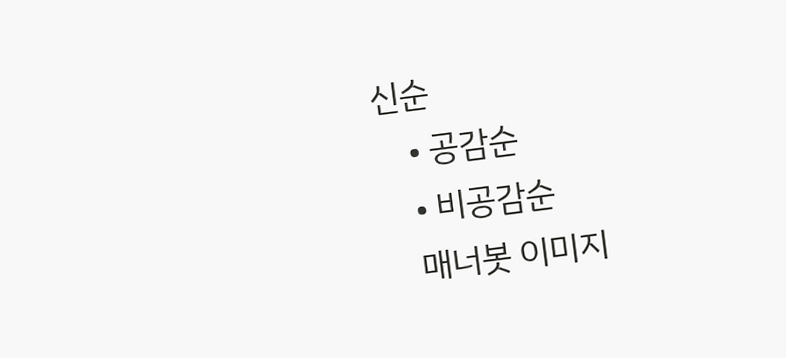신순
    • 공감순
    • 비공감순
    매너봇 이미지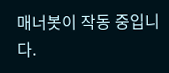매너봇이 작동 중입니다.